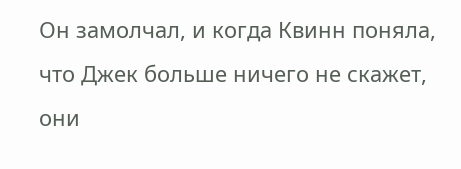Он замолчал, и когда Квинн поняла, что Джек больше ничего не скажет, они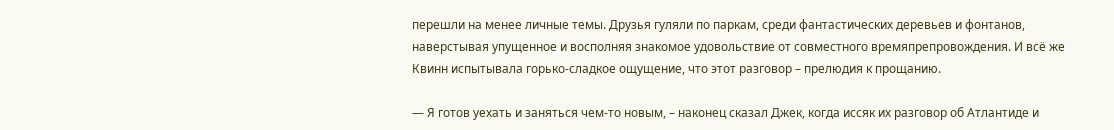перешли на менее личные темы. Друзья гуляли по паркам, среди фантастических деревьев и фонтанов, наверстывая упущенное и восполняя знакомое удовольствие от совместного времяпрепровождения. И всё же Квинн испытывала горько-сладкое ощущение, что этот разговор – прелюдия к прощанию.

— Я готов уехать и заняться чем-то новым, – наконец сказал Джек, когда иссяк их разговор об Атлантиде и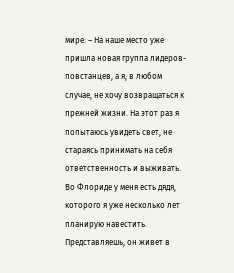мире. – На наше место уже пришла новая группа лидеров-повстанцев, а я, в любом случае, не хочу возвращаться к прежней жизни. На этот раз я попытаюсь увидеть свет, не стараясь принимать на себя ответственность и выживать. Во Флориде у меня есть дядя, которого я уже несколько лет планирую навестить. Представляешь, он живет в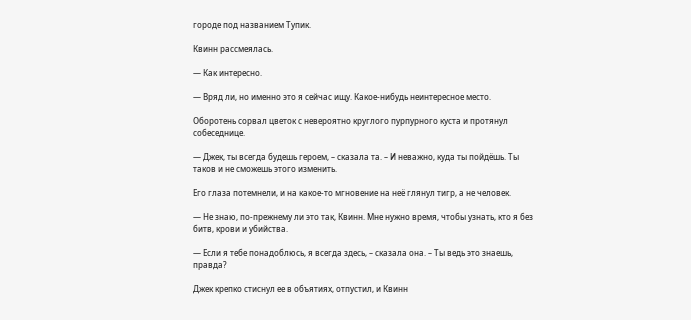городе под названием Тупик.

Квинн рассмеялась.

— Как интересно.

— Вряд ли, но именно это я сейчас ищу. Какое-нибудь неинтересное место.

Оборотень сорвал цветок с невероятно круглого пурпурного куста и протянул собеседнице.

— Джек, ты всегда будешь героем, – сказала та. – И неважно, куда ты пойдёшь. Ты таков и не сможешь этого изменить.

Его глаза потемнели, и на какое-то мгновение на неё глянул тигр, а не человек.

— Не знаю, по-прежнему ли это так, Квинн. Мне нужно время, чтобы узнать, кто я без битв, крови и убийства.

— Если я тебе понадоблюсь, я всегда здесь, – сказала она. – Ты ведь это знаешь, правда?

Джек крепко стиснул ее в объятиях, отпустил, и Квинн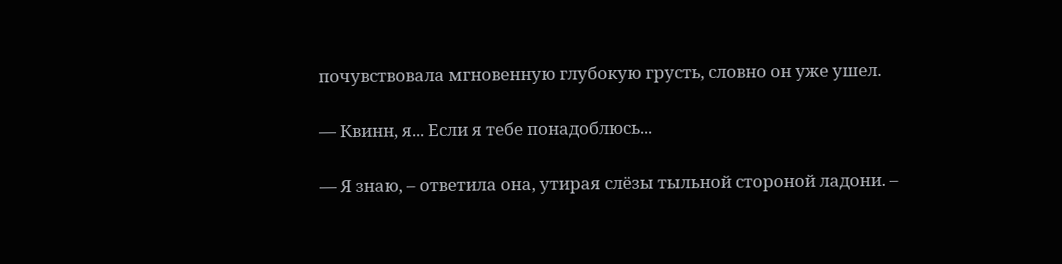почувствовала мгновенную глубокую грусть, словно он уже ушел.

— Квинн, я... Если я тебе понадоблюсь...

— Я знаю, – ответила она, утирая слёзы тыльной стороной ладони. –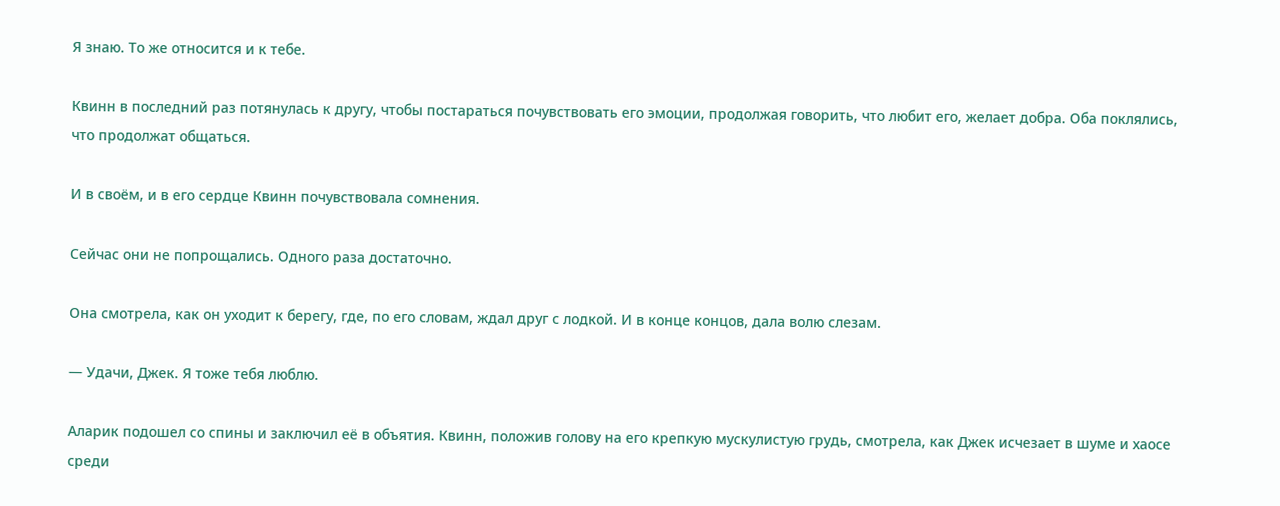Я знаю. То же относится и к тебе.

Квинн в последний раз потянулась к другу, чтобы постараться почувствовать его эмоции, продолжая говорить, что любит его, желает добра. Оба поклялись, что продолжат общаться.

И в своём, и в его сердце Квинн почувствовала сомнения.

Сейчас они не попрощались. Одного раза достаточно.

Она смотрела, как он уходит к берегу, где, по его словам, ждал друг с лодкой. И в конце концов, дала волю слезам.

— Удачи, Джек. Я тоже тебя люблю.

Аларик подошел со спины и заключил её в объятия. Квинн, положив голову на его крепкую мускулистую грудь, смотрела, как Джек исчезает в шуме и хаосе среди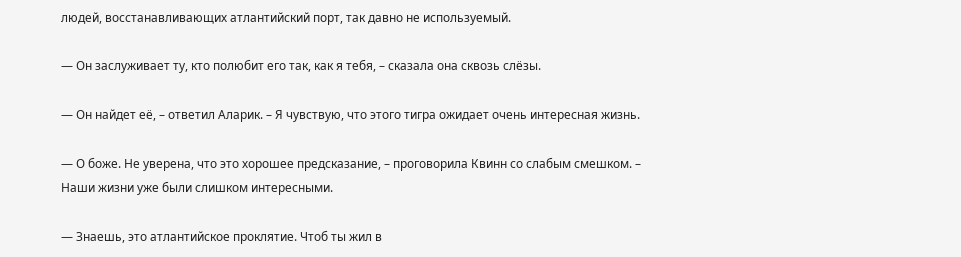людей, восстанавливающих атлантийский порт, так давно не используемый.

— Он заслуживает ту, кто полюбит его так, как я тебя, – сказала она сквозь слёзы.

— Он найдет её, – ответил Аларик. – Я чувствую, что этого тигра ожидает очень интересная жизнь.

— О боже. Не уверена, что это хорошее предсказание, – проговорила Квинн со слабым смешком. – Наши жизни уже были слишком интересными.

— Знаешь, это атлантийское проклятие. Чтоб ты жил в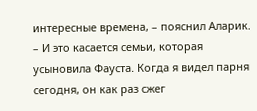интересные времена, – пояснил Аларик. – И это касается семьи, которая усыновила Фауста. Когда я видел парня сегодня, он как раз сжег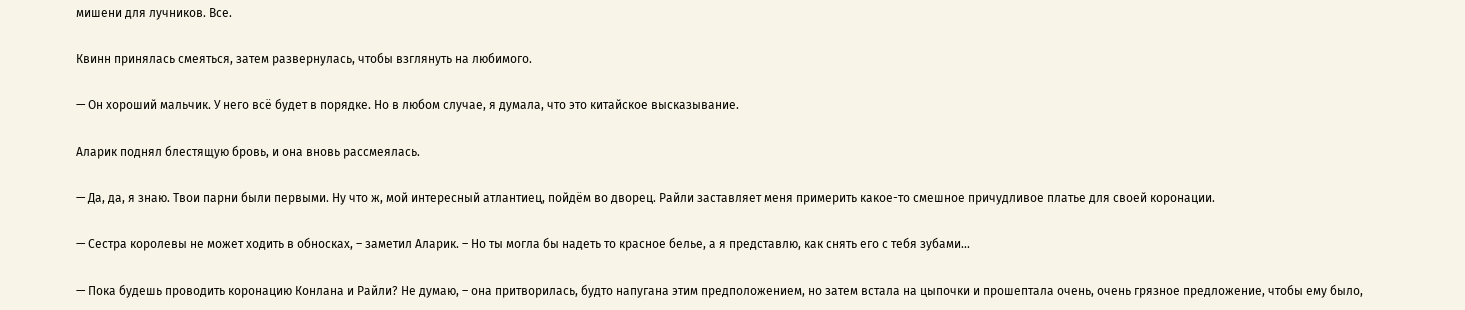мишени для лучников. Все.

Квинн принялась смеяться, затем развернулась, чтобы взглянуть на любимого.

— Он хороший мальчик. У него всё будет в порядке. Но в любом случае, я думала, что это китайское высказывание.

Аларик поднял блестящую бровь, и она вновь рассмеялась.

— Да, да, я знаю. Твои парни были первыми. Ну что ж, мой интересный атлантиец, пойдём во дворец. Райли заставляет меня примерить какое-то смешное причудливое платье для своей коронации.

— Сестра королевы не может ходить в обносках, – заметил Аларик. – Но ты могла бы надеть то красное белье, а я представлю, как снять его с тебя зубами...

— Пока будешь проводить коронацию Конлана и Райли? Не думаю, – она притворилась, будто напугана этим предположением, но затем встала на цыпочки и прошептала очень, очень грязное предложение, чтобы ему было,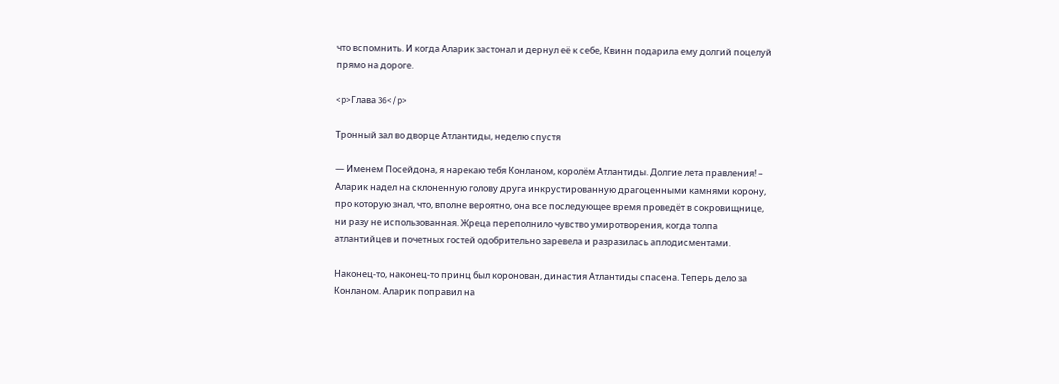что вспомнить. И когда Аларик застонал и дернул её к себе, Квинн подарила ему долгий поцелуй прямо на дороге.

<p>Глава 36</p>

Тронный зал во дворце Атлантиды, неделю спустя

— Именем Посейдона, я нарекаю тебя Конланом, королём Атлантиды. Долгие лета правления! – Аларик надел на склоненную голову друга инкрустированную драгоценными камнями корону, про которую знал, что, вполне вероятно, она все последующее время проведёт в сокровищнице, ни разу не использованная. Жреца переполнило чувство умиротворения, когда толпа атлантийцев и почетных гостей одобрительно заревела и разразилась аплодисментами.

Наконец-то, наконец-то принц был коронован, династия Атлантиды спасена. Теперь дело за Конланом. Аларик поправил на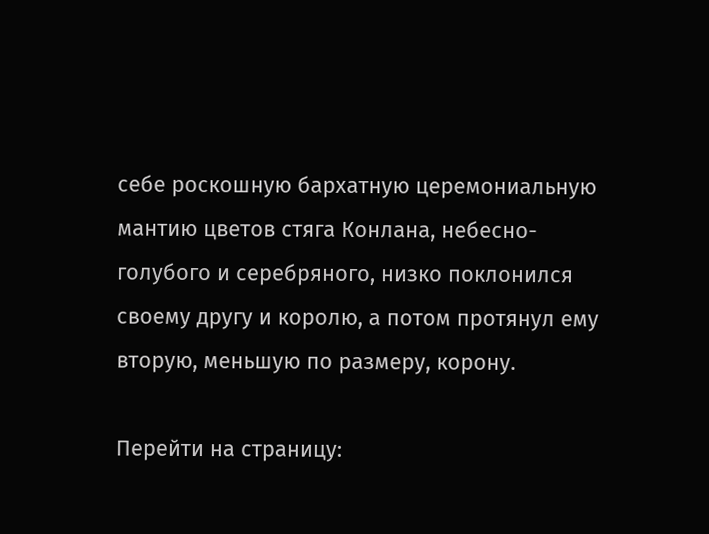себе роскошную бархатную церемониальную мантию цветов стяга Конлана, небесно-голубого и серебряного, низко поклонился своему другу и королю, а потом протянул ему вторую, меньшую по размеру, корону.

Перейти на страницу: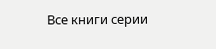Все книги серии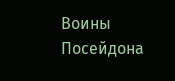Воины Посейдона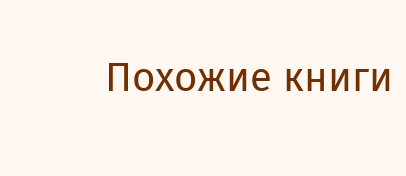Похожие книги